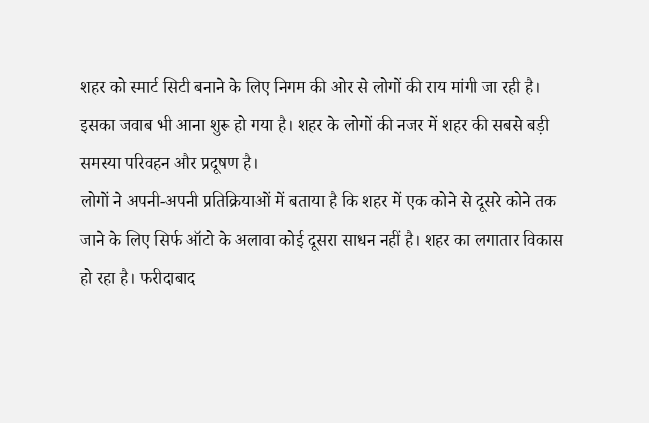शहर को स्मार्ट सिटी बनाने के लिए निगम की ओर से लोगों की राय मांगी जा रही है। इसका जवाब भी आना शुरू हो गया है। शहर के लोगों की नजर में शहर की सबसे बड़ी समस्या परिवहन और प्रदूषण है।
लोगों ने अपनी-अपनी प्रतिक्रियाओं में बताया है कि शहर में एक कोने से दूसरे कोने तक जाने के लिए सिर्फ ऑटो के अलावा कोई दूसरा साधन नहीं है। शहर का लगातार विकास हो रहा है। फरीदाबाद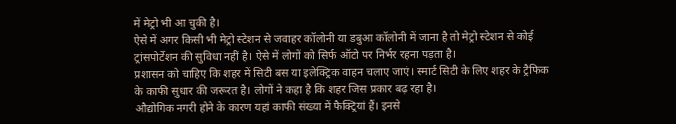में मेट्रो भी आ चुकी है।
ऐसे में अगर किसी भी मेट्रो स्टेशन से जवाहर कॉलोनी या डबुआ कॉलोनी में जाना है तो मेट्रो स्टेशन से कोई ट्रांसपोर्टेशन की सुविधा नहीं है। ऐसे में लोगों को सिर्फ ऑटो पर निर्भर रहना पड़ता है।
प्रशासन को चाहिए कि शहर में सिटी बस या इलेक्ट्रिक वाहन चलाए जाएं। स्मार्ट सिटी के लिए शहर के ट्रैफिक के काफी सुधार की जरूरत है। लोगों ने कहा है कि शहर जिस प्रकार बढ़ रहा है।
औद्योगिक नगरी होने के कारण यहां काफी संख्या में फैक्ट्रियां हैं। इनसे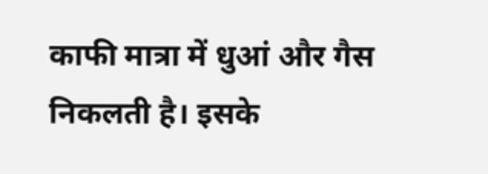काफी मात्रा में धुआं और गैस निकलती है। इसके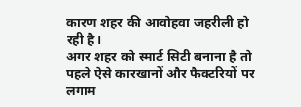कारण शहर की आवोहवा जहरीली हो रही है।
अगर शहर को स्मार्ट सिटी बनाना है तो पहले ऐसे कारखानों और फैक्टरियों पर लगाम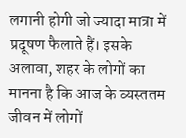लगानी होगी जो ज्यादा मात्रा में प्रदूषण फैलाते हैं। इसके अलावा, शहर के लोगों का मानना है कि आज के व्यस्ततम जीवन में लोगों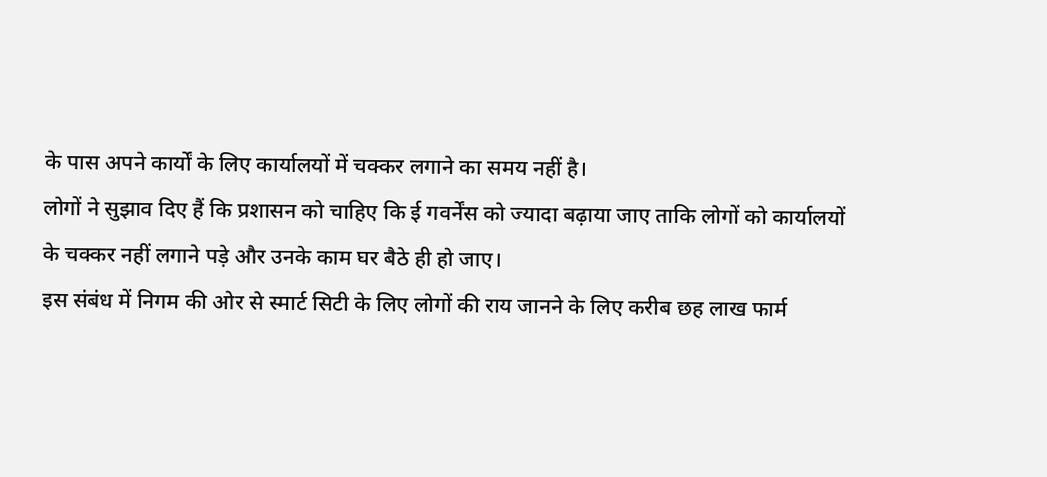के पास अपने कार्यों के लिए कार्यालयों में चक्कर लगाने का समय नहीं है।
लोगों ने सुझाव दिए हैं कि प्रशासन को चाहिए कि ई गवर्नेंस को ज्यादा बढ़ाया जाए ताकि लोगों को कार्यालयों के चक्कर नहीं लगाने पड़े और उनके काम घर बैठे ही हो जाए।
इस संबंध में निगम की ओर से स्मार्ट सिटी के लिए लोगों की राय जानने के लिए करीब छह लाख फार्म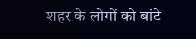शहर के लोगों को बांटे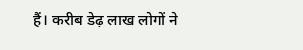हैं। करीब डेढ़ लाख लोगों ने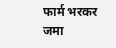फार्म भरकर जमा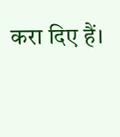करा दिए हैं।